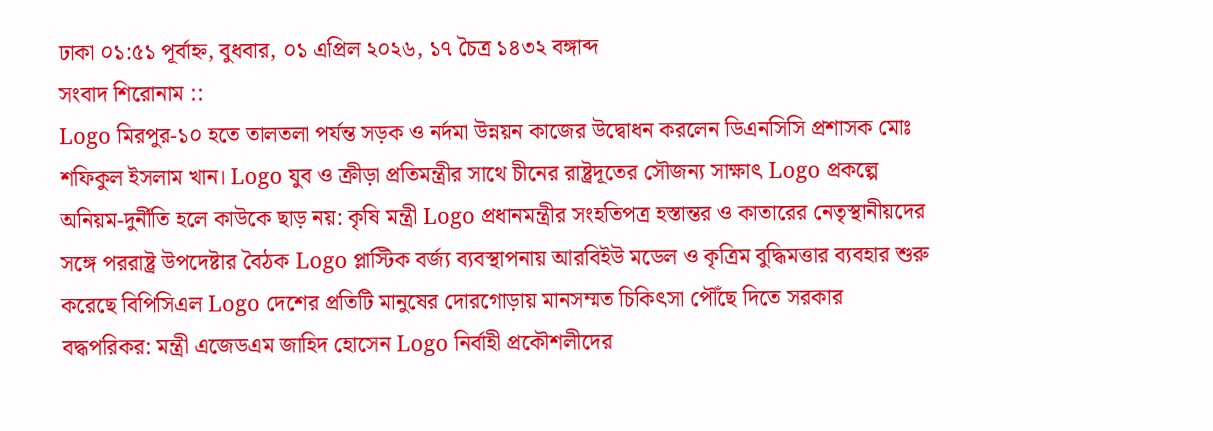ঢাকা ০১:৫১ পূর্বাহ্ন, বুধবার, ০১ এপ্রিল ২০২৬, ১৭ চৈত্র ১৪৩২ বঙ্গাব্দ
সংবাদ শিরোনাম ::
Logo মিরপুর-১০ হতে তালতলা পর্যন্ত সড়ক ও নর্দমা উন্নয়ন কাজের উদ্বোধন করলেন ডিএনসিসি প্রশাসক মোঃ শফিকুল ইসলাম খান। Logo যুব ও ক্রীড়া প্রতিমন্ত্রীর সাথে চীনের রাষ্ট্রদূতের সৌজন্য সাক্ষাৎ Logo প্রকল্পে অনিয়ম-দুর্নীতি হলে কাউকে ছাড় নয়: কৃষি মন্ত্রী Logo প্রধানমন্ত্রীর সংহতিপত্র হস্তান্তর ও কাতারের নেতৃস্থানীয়দের সঙ্গে পররাষ্ট্র উপদেষ্টার বৈঠক Logo প্লাস্টিক বর্জ্য ব্যবস্থাপনায় আরবিইউ মডেল ও কৃত্রিম বুদ্ধিমত্তার ব্যবহার শুরু করেছে বিপিসিএল Logo দেশের প্রতিটি মানুষের দোরগোড়ায় মানসম্মত চিকিৎসা পৌঁছে দিতে সরকার বদ্ধপরিকর: মন্ত্রী এজেডএম জাহিদ হোসেন Logo নির্বাহী প্রকৌশলীদের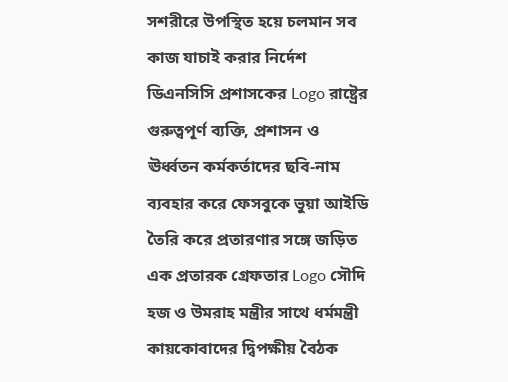সশরীরে উপস্থিত হয়ে চলমান সব কাজ যাচাই করার নির্দেশ ডিএনসিসি প্রশাসকের Logo রাষ্ট্রের গুরুত্বপূর্ণ ব্যক্তি, প্রশাসন ও  ঊর্ধ্বতন কর্মকর্তাদের ছবি-নাম ব্যবহার করে ফেসবুকে ভুয়া আইডি তৈরি করে প্রতারণার সঙ্গে জড়িত এক প্রতারক গ্রেফতার Logo সৌদি হজ ও উমরাহ মন্ত্রীর সাথে ধর্মমন্ত্রী কায়কোবাদের দ্বিপক্ষীয় বৈঠক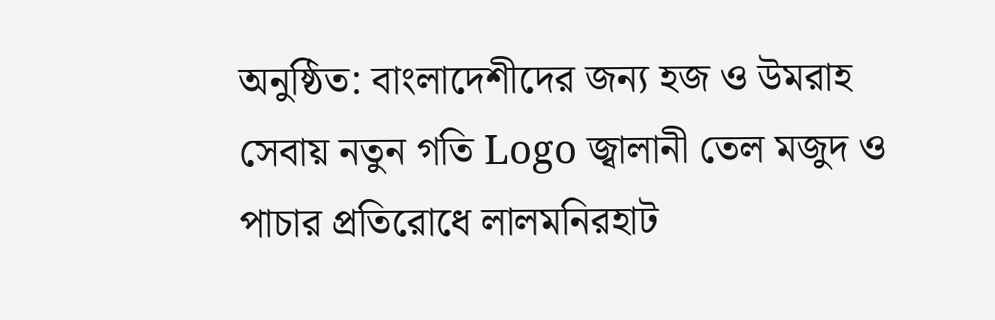অনুষ্ঠিত: বাংলাদেশীদের জন্য হজ ও উমরাহ সেবায় নতুন গতি Logo জ্বালানী তেল মজুদ ও পাচার প্রতিরোধে লালমনিরহাট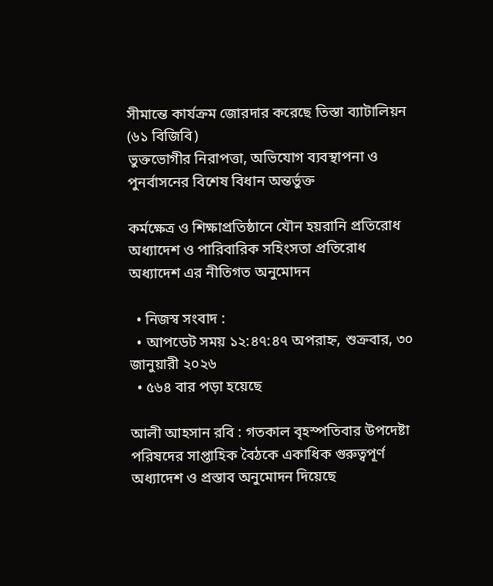সীমান্তে কার্যক্রম জোরদার করেছে তিস্তা ব্যাটালিয়ন (৬১ বিজিবি)
ভুক্তভোগীর নিরাপত্তা, অভিযোগ ব্যবস্থাপনা ও পুনর্বাসনের বিশেষ বিধান অন্তর্ভুক্ত

কর্মক্ষেত্র ও শিক্ষাপ্রতিষ্ঠানে যৌন হয়রানি প্রতিরোধ অধ্যাদেশ ও পারিবারিক সহিংসতা প্রতিরোধ অধ্যাদেশ এর নীতিগত অনুমোদন

  • নিজস্ব সংবাদ :
  • আপডেট সময় ১২:৪৭:৪৭ অপরাহ্ন, শুক্রবার, ৩০ জানুয়ারী ২০২৬
  • ৫৬৪ বার পড়া হয়েছে

আলী আহসান রবি : গতকাল বৃহস্পতিবার উপদেষ্টা পরিষদের সাপ্তাহিক বৈঠকে একাধিক গুরুত্বপূর্ণ অধ্যাদেশ ও প্রস্তাব অনুমোদন দিয়েছে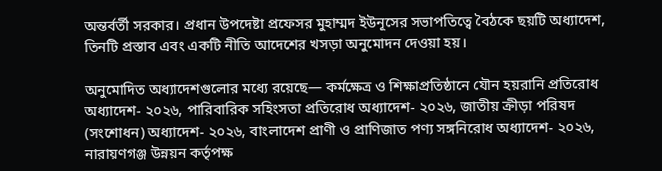অন্তর্বর্তী সরকার। প্রধান উপদেষ্টা প্রফেসর মুহাম্মদ ইউনূসের সভাপতিত্বে বৈঠকে ছয়টি অধ্যাদেশ, তিনটি প্রস্তাব এবং একটি নীতি আদেশের খসড়া অনুমোদন দেওয়া হয়।

অনুমোদিত অধ্যাদেশগুলোর মধ্যে রয়েছে— কর্মক্ষেত্র ও শিক্ষাপ্রতিষ্ঠানে যৌন হয়রানি প্রতিরোধ অধ্যাদেশ- ২০২৬, পারিবারিক সহিংসতা প্রতিরোধ অধ্যাদেশ- ২০২৬, জাতীয় ক্রীড়া পরিষদ (সংশোধন) অধ্যাদেশ- ২০২৬, বাংলাদেশ প্রাণী ও প্রাণিজাত পণ্য সঙ্গনিরোধ অধ্যাদেশ- ২০২৬, নারায়ণগঞ্জ উন্নয়ন কর্তৃপক্ষ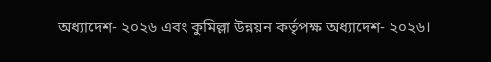অধ্যাদেশ- ২০২৬ এবং কুমিল্লা উন্নয়ন কর্তৃপক্ষ অধ্যাদেশ- ২০২৬।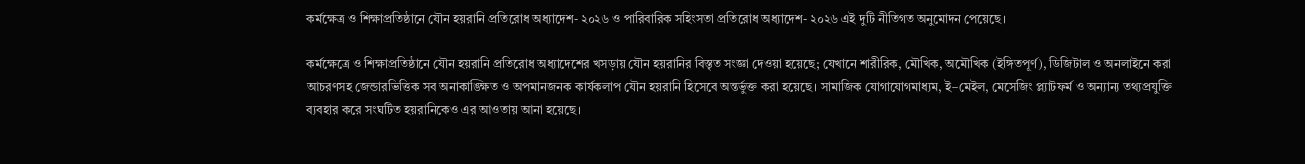কর্মক্ষেত্র ও শিক্ষাপ্রতিষ্ঠানে যৌন হয়রানি প্রতিরোধ অধ্যাদেশ- ২০২৬ ও পারিবারিক সহিংসতা প্রতিরোধ অধ্যাদেশ- ২০২৬ এই দুটি নীতিগত অনুমোদন পেয়েছে।

কর্মক্ষেত্রে ও শিক্ষাপ্রতিষ্ঠানে যৌন হয়রানি প্রতিরোধ অধ্যাদেশের খসড়ায় যৌন হয়রানির বিস্তৃত সংজ্ঞা দেওয়া হয়েছে; যেখানে শারীরিক, মৌখিক, অমৌখিক (ইঙ্গিতপূর্ণ), ডিজিটাল ও অনলাইনে করা আচরণসহ জেন্ডারভিত্তিক সব অনাকাঙ্ক্ষিত ও অপমানজনক কার্যকলাপ যৌন হয়রানি হিসেবে অন্তর্ভুক্ত করা হয়েছে। সামাজিক যোগাযোগমাধ্যম, ই–মেইল, মেসেজিং প্ল্যাটফর্ম ও অন্যান্য তথ্যপ্রযুক্তি ব্যবহার করে সংঘটিত হয়রানিকেও এর আওতায় আনা হয়েছে।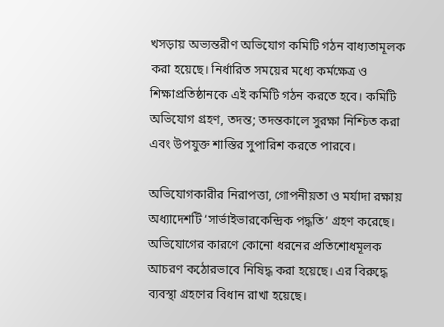খসড়ায় অভ্যন্তরীণ অভিযোগ কমিটি গঠন বাধ্যতামূলক করা হয়েছে। নির্ধারিত সময়ের মধ্যে কর্মক্ষেত্র ও শিক্ষাপ্রতিষ্ঠানকে এই কমিটি গঠন করতে হবে। কমিটি অভিযোগ গ্রহণ, তদন্ত; তদন্তকালে সুরক্ষা নিশ্চিত করা এবং উপযুক্ত শাস্তির সুপারিশ করতে পারবে।

অভিযোগকারীর নিরাপত্তা, গোপনীয়তা ও মর্যাদা রক্ষায় অধ্যাদেশটি ‘সার্ভাইভারকেন্দ্রিক পদ্ধতি’ গ্রহণ করেছে। অভিযোগের কারণে কোনো ধরনের প্রতিশোধমূলক আচরণ কঠোরভাবে নিষিদ্ধ করা হয়েছে। এর বিরুদ্ধে ব্যবস্থা গ্রহণের বিধান রাখা হয়েছে।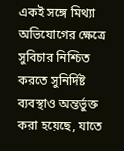একই সঙ্গে মিথ্যা অভিযোগের ক্ষেত্রে সুবিচার নিশ্চিত করতে সুনির্দিষ্ট ব্যবস্থাও অন্তর্ভুক্ত করা হয়েছে, যাতে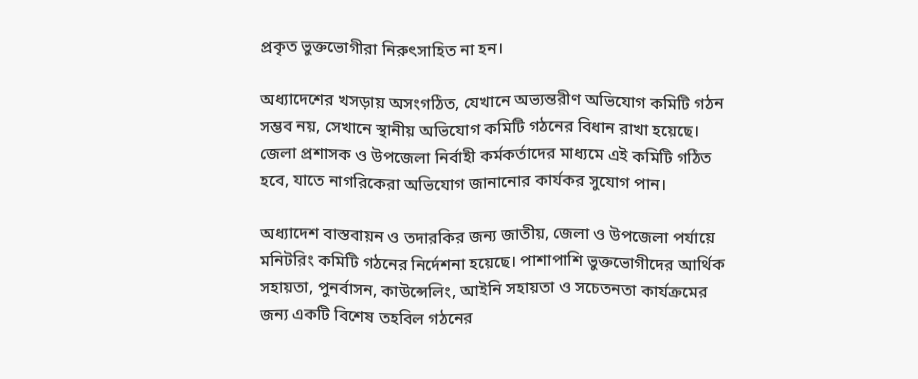প্রকৃত ভুক্তভোগীরা নিরুৎসাহিত না হন।

অধ্যাদেশের খসড়ায় অসংগঠিত, যেখানে অভ্যন্তরীণ অভিযোগ কমিটি গঠন সম্ভব নয়, সেখানে স্থানীয় অভিযোগ কমিটি গঠনের বিধান রাখা হয়েছে। জেলা প্রশাসক ও উপজেলা নির্বাহী কর্মকর্তাদের মাধ্যমে এই কমিটি গঠিত হবে, যাতে নাগরিকেরা অভিযোগ জানানোর কার্যকর সুযোগ পান।

অধ্যাদেশ বাস্তবায়ন ও তদারকির জন্য জাতীয়, জেলা ও উপজেলা পর্যায়ে মনিটরিং কমিটি গঠনের নির্দেশনা হয়েছে। পাশাপাশি ভুক্তভোগীদের আর্থিক সহায়তা, পুনর্বাসন, কাউন্সেলিং, আইনি সহায়তা ও সচেতনতা কার্যক্রমের জন্য একটি বিশেষ তহবিল গঠনের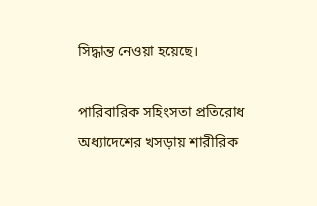সিদ্ধান্ত নেওয়া হয়েছে।

পারিবারিক সহিংসতা প্রতিরোধ অধ্যাদেশের খসড়ায় শারীরিক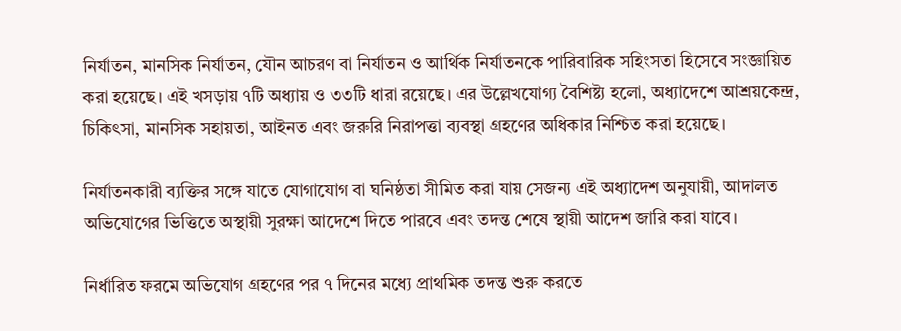নির্যাতন, মানসিক নির্যাতন, যৌন আচরণ বা নির্যাতন ও আর্থিক নির্যাতনকে পারিবারিক সহিংসতা হিসেবে সংজ্ঞায়িত করা হয়েছে। এই খসড়ায় ৭টি অধ্যায় ও ৩৩টি ধারা রয়েছে। এর উল্লেখযোগ্য বৈশিষ্ট্য হলো, অধ্যাদেশে আশ্রয়কেন্দ্র, চিকিৎসা, মানসিক সহায়তা, আইনত এবং জরুরি নিরাপত্তা ব্যবস্থা গ্রহণের অধিকার নিশ্চিত করা হয়েছে।

নির্যাতনকারী ব্যক্তির সঙ্গে যাতে যোগাযোগ বা ঘনিষ্ঠতা সীমিত করা যায় সেজন্য এই অধ্যাদেশ অনুযায়ী, আদালত অভিযোগের ভিত্তিতে অস্থায়ী সুরক্ষা আদেশে দিতে পারবে এবং তদন্ত শেষে স্থায়ী আদেশ জারি করা যাবে।

নির্ধারিত ফরমে অভিযোগ গ্রহণের পর ৭ দিনের মধ্যে প্রাথমিক তদন্ত শুরু করতে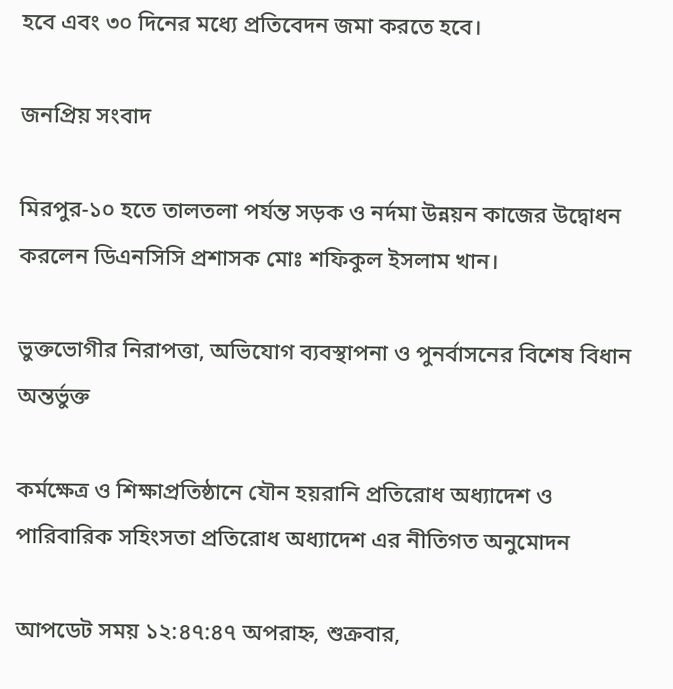হবে এবং ৩০ দিনের মধ্যে প্রতিবেদন জমা করতে হবে।

জনপ্রিয় সংবাদ

মিরপুর-১০ হতে তালতলা পর্যন্ত সড়ক ও নর্দমা উন্নয়ন কাজের উদ্বোধন করলেন ডিএনসিসি প্রশাসক মোঃ শফিকুল ইসলাম খান।

ভুক্তভোগীর নিরাপত্তা, অভিযোগ ব্যবস্থাপনা ও পুনর্বাসনের বিশেষ বিধান অন্তর্ভুক্ত

কর্মক্ষেত্র ও শিক্ষাপ্রতিষ্ঠানে যৌন হয়রানি প্রতিরোধ অধ্যাদেশ ও পারিবারিক সহিংসতা প্রতিরোধ অধ্যাদেশ এর নীতিগত অনুমোদন

আপডেট সময় ১২:৪৭:৪৭ অপরাহ্ন, শুক্রবার,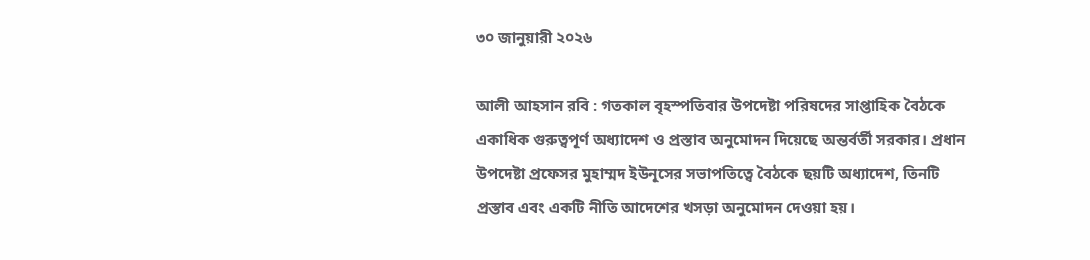৩০ জানুয়ারী ২০২৬

আলী আহসান রবি : গতকাল বৃহস্পতিবার উপদেষ্টা পরিষদের সাপ্তাহিক বৈঠকে একাধিক গুরুত্বপূর্ণ অধ্যাদেশ ও প্রস্তাব অনুমোদন দিয়েছে অন্তর্বর্তী সরকার। প্রধান উপদেষ্টা প্রফেসর মুহাম্মদ ইউনূসের সভাপতিত্বে বৈঠকে ছয়টি অধ্যাদেশ, তিনটি প্রস্তাব এবং একটি নীতি আদেশের খসড়া অনুমোদন দেওয়া হয়।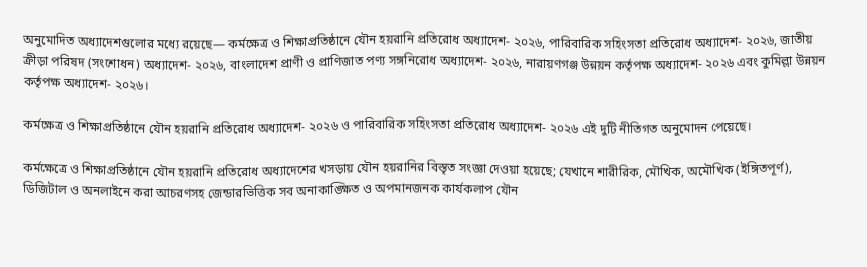অনুমোদিত অধ্যাদেশগুলোর মধ্যে রয়েছে— কর্মক্ষেত্র ও শিক্ষাপ্রতিষ্ঠানে যৌন হয়রানি প্রতিরোধ অধ্যাদেশ- ২০২৬, পারিবারিক সহিংসতা প্রতিরোধ অধ্যাদেশ- ২০২৬, জাতীয় ক্রীড়া পরিষদ (সংশোধন) অধ্যাদেশ- ২০২৬, বাংলাদেশ প্রাণী ও প্রাণিজাত পণ্য সঙ্গনিরোধ অধ্যাদেশ- ২০২৬, নারায়ণগঞ্জ উন্নয়ন কর্তৃপক্ষ অধ্যাদেশ- ২০২৬ এবং কুমিল্লা উন্নয়ন কর্তৃপক্ষ অধ্যাদেশ- ২০২৬।

কর্মক্ষেত্র ও শিক্ষাপ্রতিষ্ঠানে যৌন হয়রানি প্রতিরোধ অধ্যাদেশ- ২০২৬ ও পারিবারিক সহিংসতা প্রতিরোধ অধ্যাদেশ- ২০২৬ এই দুটি নীতিগত অনুমোদন পেয়েছে।

কর্মক্ষেত্রে ও শিক্ষাপ্রতিষ্ঠানে যৌন হয়রানি প্রতিরোধ অধ্যাদেশের খসড়ায় যৌন হয়রানির বিস্তৃত সংজ্ঞা দেওয়া হয়েছে; যেখানে শারীরিক, মৌখিক, অমৌখিক (ইঙ্গিতপূর্ণ), ডিজিটাল ও অনলাইনে করা আচরণসহ জেন্ডারভিত্তিক সব অনাকাঙ্ক্ষিত ও অপমানজনক কার্যকলাপ যৌন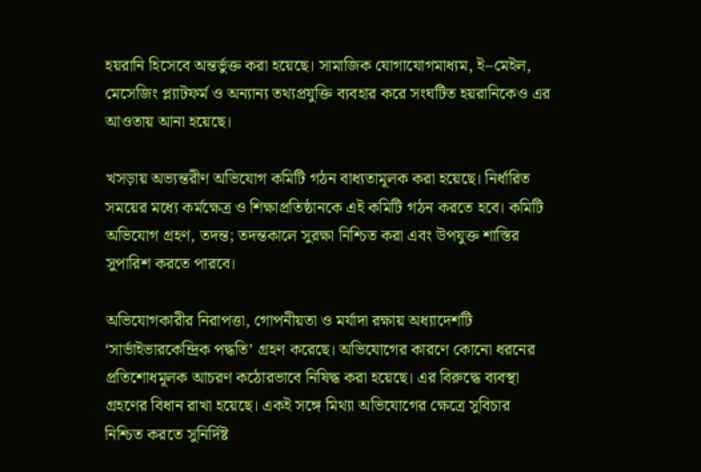হয়রানি হিসেবে অন্তর্ভুক্ত করা হয়েছে। সামাজিক যোগাযোগমাধ্যম, ই–মেইল, মেসেজিং প্ল্যাটফর্ম ও অন্যান্য তথ্যপ্রযুক্তি ব্যবহার করে সংঘটিত হয়রানিকেও এর আওতায় আনা হয়েছে।

খসড়ায় অভ্যন্তরীণ অভিযোগ কমিটি গঠন বাধ্যতামূলক করা হয়েছে। নির্ধারিত সময়ের মধ্যে কর্মক্ষেত্র ও শিক্ষাপ্রতিষ্ঠানকে এই কমিটি গঠন করতে হবে। কমিটি অভিযোগ গ্রহণ, তদন্ত; তদন্তকালে সুরক্ষা নিশ্চিত করা এবং উপযুক্ত শাস্তির সুপারিশ করতে পারবে।

অভিযোগকারীর নিরাপত্তা, গোপনীয়তা ও মর্যাদা রক্ষায় অধ্যাদেশটি ‘সার্ভাইভারকেন্দ্রিক পদ্ধতি’ গ্রহণ করেছে। অভিযোগের কারণে কোনো ধরনের প্রতিশোধমূলক আচরণ কঠোরভাবে নিষিদ্ধ করা হয়েছে। এর বিরুদ্ধে ব্যবস্থা গ্রহণের বিধান রাখা হয়েছে। একই সঙ্গে মিথ্যা অভিযোগের ক্ষেত্রে সুবিচার নিশ্চিত করতে সুনির্দিষ্ট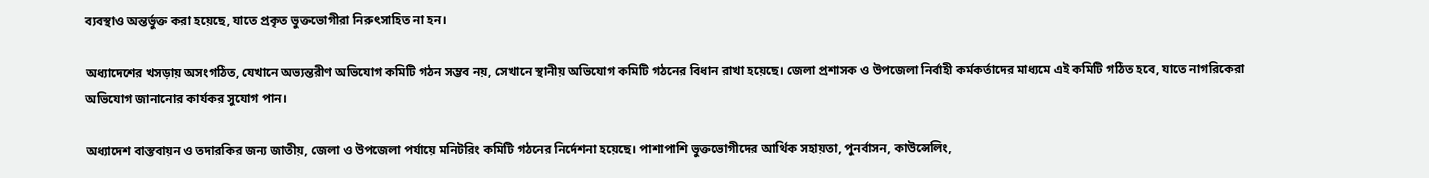ব্যবস্থাও অন্তর্ভুক্ত করা হয়েছে, যাতে প্রকৃত ভুক্তভোগীরা নিরুৎসাহিত না হন।

অধ্যাদেশের খসড়ায় অসংগঠিত, যেখানে অভ্যন্তরীণ অভিযোগ কমিটি গঠন সম্ভব নয়, সেখানে স্থানীয় অভিযোগ কমিটি গঠনের বিধান রাখা হয়েছে। জেলা প্রশাসক ও উপজেলা নির্বাহী কর্মকর্তাদের মাধ্যমে এই কমিটি গঠিত হবে, যাতে নাগরিকেরা অভিযোগ জানানোর কার্যকর সুযোগ পান।

অধ্যাদেশ বাস্তবায়ন ও তদারকির জন্য জাতীয়, জেলা ও উপজেলা পর্যায়ে মনিটরিং কমিটি গঠনের নির্দেশনা হয়েছে। পাশাপাশি ভুক্তভোগীদের আর্থিক সহায়তা, পুনর্বাসন, কাউন্সেলিং,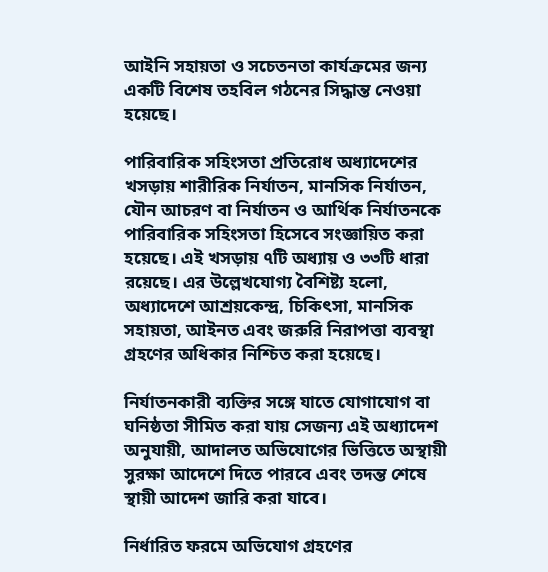আইনি সহায়তা ও সচেতনতা কার্যক্রমের জন্য একটি বিশেষ তহবিল গঠনের সিদ্ধান্ত নেওয়া হয়েছে।

পারিবারিক সহিংসতা প্রতিরোধ অধ্যাদেশের খসড়ায় শারীরিক নির্যাতন, মানসিক নির্যাতন, যৌন আচরণ বা নির্যাতন ও আর্থিক নির্যাতনকে পারিবারিক সহিংসতা হিসেবে সংজ্ঞায়িত করা হয়েছে। এই খসড়ায় ৭টি অধ্যায় ও ৩৩টি ধারা রয়েছে। এর উল্লেখযোগ্য বৈশিষ্ট্য হলো, অধ্যাদেশে আশ্রয়কেন্দ্র, চিকিৎসা, মানসিক সহায়তা, আইনত এবং জরুরি নিরাপত্তা ব্যবস্থা গ্রহণের অধিকার নিশ্চিত করা হয়েছে।

নির্যাতনকারী ব্যক্তির সঙ্গে যাতে যোগাযোগ বা ঘনিষ্ঠতা সীমিত করা যায় সেজন্য এই অধ্যাদেশ অনুযায়ী, আদালত অভিযোগের ভিত্তিতে অস্থায়ী সুরক্ষা আদেশে দিতে পারবে এবং তদন্ত শেষে স্থায়ী আদেশ জারি করা যাবে।

নির্ধারিত ফরমে অভিযোগ গ্রহণের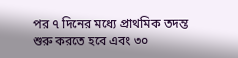পর ৭ দিনের মধ্যে প্রাথমিক তদন্ত শুরু করতে হবে এবং ৩০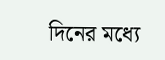দিনের মধ্যে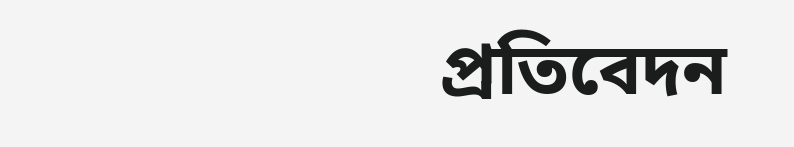প্রতিবেদন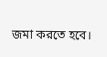জমা করতে হবে।